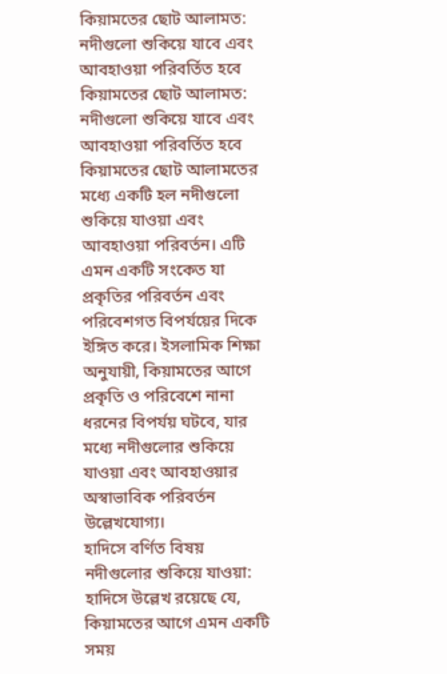কিয়ামতের ছোট আলামত: নদীগুলো শুকিয়ে যাবে এবং আবহাওয়া পরিবর্তিত হবে
কিয়ামতের ছোট আলামত: নদীগুলো শুকিয়ে যাবে এবং আবহাওয়া পরিবর্তিত হবে
কিয়ামতের ছোট আলামতের মধ্যে একটি হল নদীগুলো শুকিয়ে যাওয়া এবং আবহাওয়া পরিবর্তন। এটি এমন একটি সংকেত যা প্রকৃতির পরিবর্তন এবং পরিবেশগত বিপর্যয়ের দিকে ইঙ্গিত করে। ইসলামিক শিক্ষা অনুযায়ী, কিয়ামতের আগে প্রকৃতি ও পরিবেশে নানা ধরনের বিপর্যয় ঘটবে, যার মধ্যে নদীগুলোর শুকিয়ে যাওয়া এবং আবহাওয়ার অস্বাভাবিক পরিবর্তন উল্লেখযোগ্য।
হাদিসে বর্ণিত বিষয়
নদীগুলোর শুকিয়ে যাওয়া: হাদিসে উল্লেখ রয়েছে যে, কিয়ামতের আগে এমন একটি সময়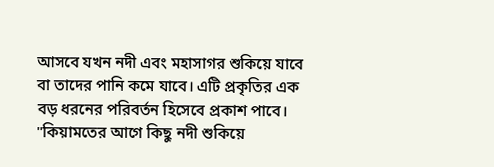আসবে যখন নদী এবং মহাসাগর শুকিয়ে যাবে বা তাদের পানি কমে যাবে। এটি প্রকৃতির এক বড় ধরনের পরিবর্তন হিসেবে প্রকাশ পাবে।
"কিয়ামতের আগে কিছু নদী শুকিয়ে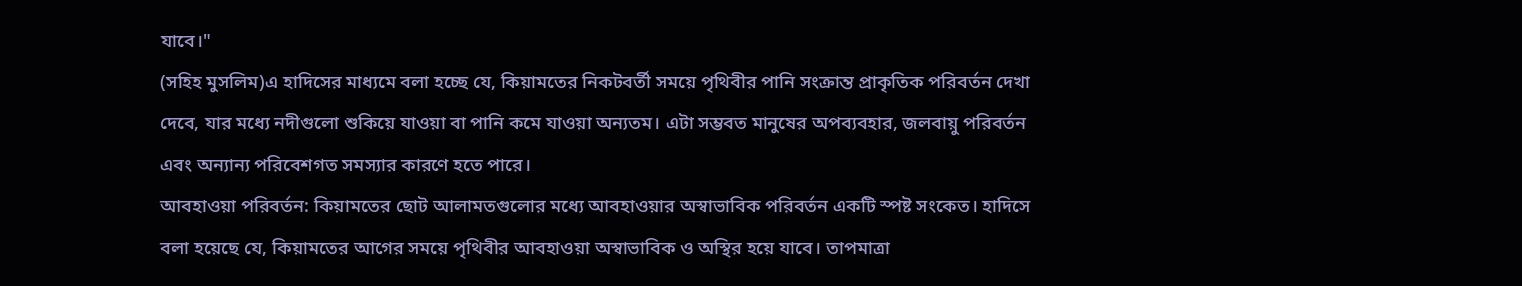যাবে।"
(সহিহ মুসলিম)এ হাদিসের মাধ্যমে বলা হচ্ছে যে, কিয়ামতের নিকটবর্তী সময়ে পৃথিবীর পানি সংক্রান্ত প্রাকৃতিক পরিবর্তন দেখা দেবে, যার মধ্যে নদীগুলো শুকিয়ে যাওয়া বা পানি কমে যাওয়া অন্যতম। এটা সম্ভবত মানুষের অপব্যবহার, জলবায়ু পরিবর্তন এবং অন্যান্য পরিবেশগত সমস্যার কারণে হতে পারে।
আবহাওয়া পরিবর্তন: কিয়ামতের ছোট আলামতগুলোর মধ্যে আবহাওয়ার অস্বাভাবিক পরিবর্তন একটি স্পষ্ট সংকেত। হাদিসে বলা হয়েছে যে, কিয়ামতের আগের সময়ে পৃথিবীর আবহাওয়া অস্বাভাবিক ও অস্থির হয়ে যাবে। তাপমাত্রা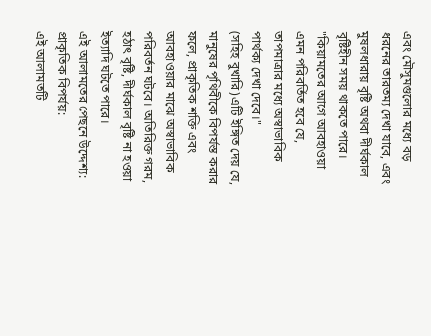এবং মৌসুমগুলোর মধ্যে বড় ধরনের তারতম্য দেখা যাবে, এবং মুষলধারায় বৃষ্টি অথবা দীর্ঘকাল বৃষ্টিহীন সময় থাকতে পারে।
"কিয়ামতের আগে আবহাওয়া এমন পরিবর্তিত হবে যে, তাপমাত্রার মধ্যে অস্বাভাবিক পার্থক্য দেখা দেবে।"
(সহিহ বুখারি)এটি ইঙ্গিত দেয় যে, মানুষের পৃথিবীকে বিপর্যস্ত করার ফলে, প্রাকৃতিক শক্তি এবং আবহাওয়ার মাঝে অস্বাভাবিক পরিবর্তন ঘটবে। অতিরিক্ত গরম, হঠাৎ বৃষ্টি, দীর্ঘকাল বৃষ্টি না হওয়া ইত্যাদি ঘটতে পারে।
এই আলামতের পেছনে উদ্দেশ্য:
প্রাকৃতিক বিপর্যয়:
এই আলামতটি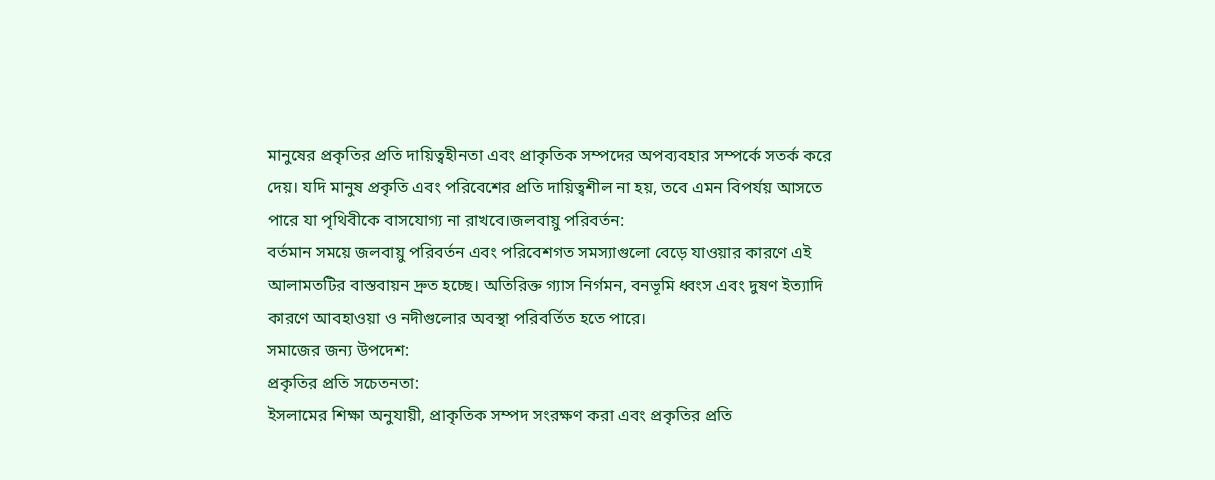মানুষের প্রকৃতির প্রতি দায়িত্বহীনতা এবং প্রাকৃতিক সম্পদের অপব্যবহার সম্পর্কে সতর্ক করে দেয়। যদি মানুষ প্রকৃতি এবং পরিবেশের প্রতি দায়িত্বশীল না হয়, তবে এমন বিপর্যয় আসতে পারে যা পৃথিবীকে বাসযোগ্য না রাখবে।জলবায়ু পরিবর্তন:
বর্তমান সময়ে জলবায়ু পরিবর্তন এবং পরিবেশগত সমস্যাগুলো বেড়ে যাওয়ার কারণে এই আলামতটির বাস্তবায়ন দ্রুত হচ্ছে। অতিরিক্ত গ্যাস নির্গমন, বনভূমি ধ্বংস এবং দুষণ ইত্যাদি কারণে আবহাওয়া ও নদীগুলোর অবস্থা পরিবর্তিত হতে পারে।
সমাজের জন্য উপদেশ:
প্রকৃতির প্রতি সচেতনতা:
ইসলামের শিক্ষা অনুযায়ী, প্রাকৃতিক সম্পদ সংরক্ষণ করা এবং প্রকৃতির প্রতি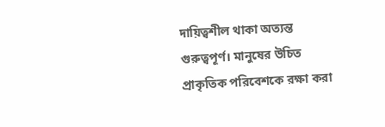দায়িত্বশীল থাকা অত্যন্ত গুরুত্বপূর্ণ। মানুষের উচিত প্রাকৃতিক পরিবেশকে রক্ষা করা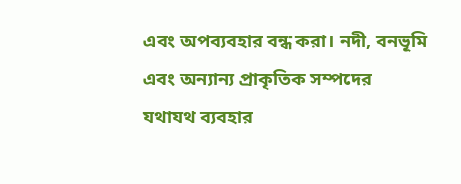এবং অপব্যবহার বন্ধ করা। নদী, বনভূমি এবং অন্যান্য প্রাকৃতিক সম্পদের যথাযথ ব্যবহার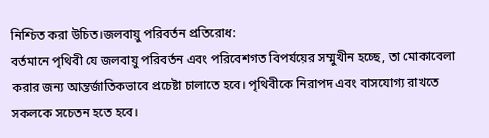নিশ্চিত করা উচিত।জলবায়ু পরিবর্তন প্রতিরোধ:
বর্তমানে পৃথিবী যে জলবায়ু পরিবর্তন এবং পরিবেশগত বিপর্যয়ের সম্মুখীন হচ্ছে, তা মোকাবেলা করার জন্য আন্তর্জাতিকভাবে প্রচেষ্টা চালাতে হবে। পৃথিবীকে নিরাপদ এবং বাসযোগ্য রাখতে সকলকে সচেতন হতে হবে।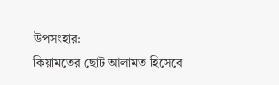উপসংহার:
কিয়ামতের ছোট আলামত হিসেবে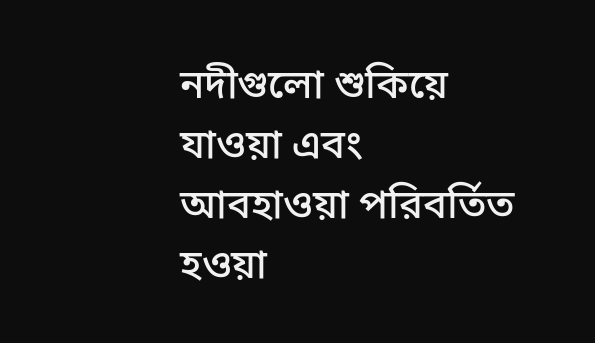নদীগুলো শুকিয়ে যাওয়া এবং আবহাওয়া পরিবর্তিত হওয়া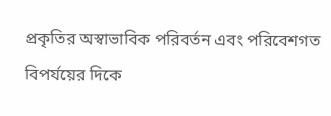প্রকৃতির অস্বাভাবিক পরিবর্তন এবং পরিবেশগত বিপর্যয়ের দিকে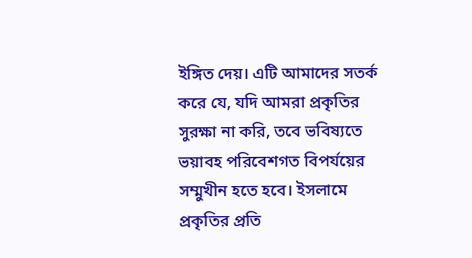ইঙ্গিত দেয়। এটি আমাদের সতর্ক করে যে, যদি আমরা প্রকৃতির সুরক্ষা না করি, তবে ভবিষ্যতে ভয়াবহ পরিবেশগত বিপর্যয়ের সম্মুখীন হতে হবে। ইসলামে প্রকৃতির প্রতি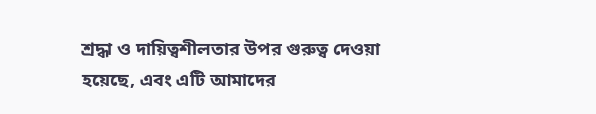শ্রদ্ধা ও দায়িত্বশীলতার উপর গুরুত্ব দেওয়া হয়েছে, এবং এটি আমাদের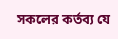সকলের কর্তব্য যে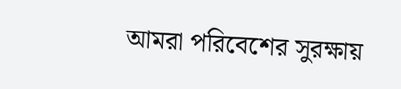আমরা পরিবেশের সুরক্ষায়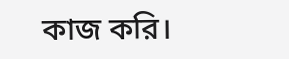কাজ করি।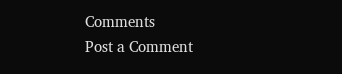Comments
Post a Comment